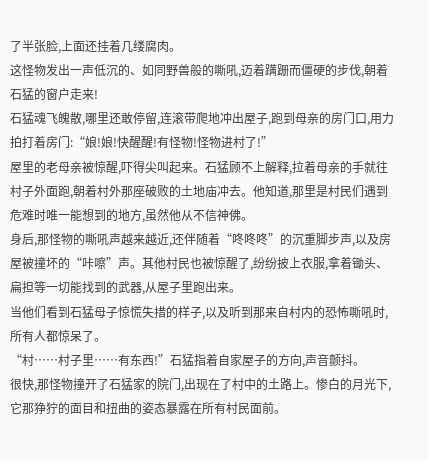了半张脸,上面还挂着几缕腐肉。
这怪物发出一声低沉的、如同野兽般的嘶吼,迈着蹒跚而僵硬的步伐,朝着石猛的窗户走来!
石猛魂飞魄散,哪里还敢停留,连滚带爬地冲出屋子,跑到母亲的房门口,用力拍打着房门:“娘!娘!快醒醒!有怪物!怪物进村了!”
屋里的老母亲被惊醒,吓得尖叫起来。石猛顾不上解释,拉着母亲的手就往村子外面跑,朝着村外那座破败的土地庙冲去。他知道,那里是村民们遇到危难时唯一能想到的地方,虽然他从不信神佛。
身后,那怪物的嘶吼声越来越近,还伴随着“咚咚咚”的沉重脚步声,以及房屋被撞坏的“咔嚓”声。其他村民也被惊醒了,纷纷披上衣服,拿着锄头、扁担等一切能找到的武器,从屋子里跑出来。
当他们看到石猛母子惊慌失措的样子,以及听到那来自村内的恐怖嘶吼时,所有人都惊呆了。
“村……村子里……有东西!”石猛指着自家屋子的方向,声音颤抖。
很快,那怪物撞开了石猛家的院门,出现在了村中的土路上。惨白的月光下,它那狰狞的面目和扭曲的姿态暴露在所有村民面前。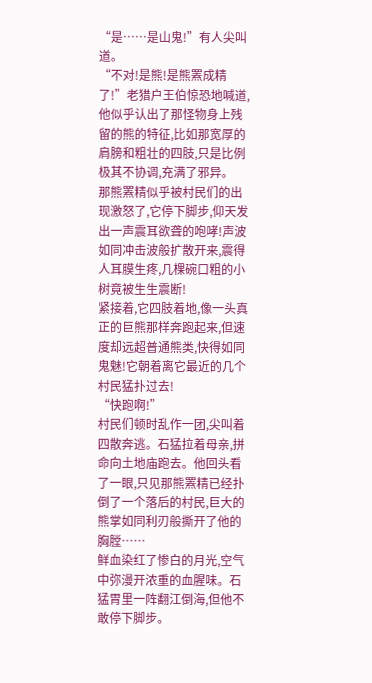“是……是山鬼!”有人尖叫道。
“不对!是熊!是熊罴成精了!”老猎户王伯惊恐地喊道,他似乎认出了那怪物身上残留的熊的特征,比如那宽厚的肩膀和粗壮的四肢,只是比例极其不协调,充满了邪异。
那熊罴精似乎被村民们的出现激怒了,它停下脚步,仰天发出一声震耳欲聋的咆哮!声波如同冲击波般扩散开来,震得人耳膜生疼,几棵碗口粗的小树竟被生生震断!
紧接着,它四肢着地,像一头真正的巨熊那样奔跑起来,但速度却远超普通熊类,快得如同鬼魅!它朝着离它最近的几个村民猛扑过去!
“快跑啊!”
村民们顿时乱作一团,尖叫着四散奔逃。石猛拉着母亲,拼命向土地庙跑去。他回头看了一眼,只见那熊罴精已经扑倒了一个落后的村民,巨大的熊掌如同利刃般撕开了他的胸膛……
鲜血染红了惨白的月光,空气中弥漫开浓重的血腥味。石猛胃里一阵翻江倒海,但他不敢停下脚步。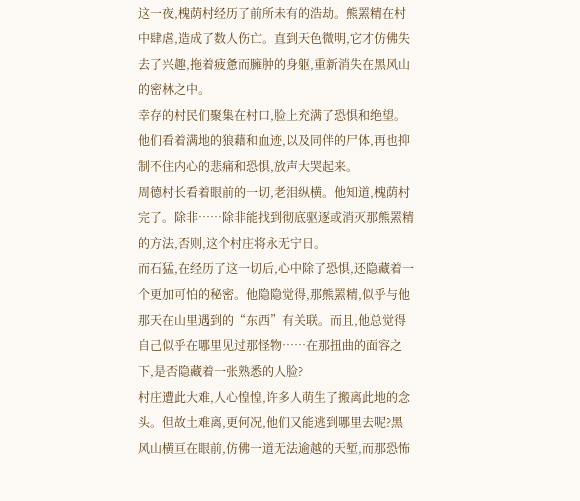这一夜,槐荫村经历了前所未有的浩劫。熊罴精在村中肆虐,造成了数人伤亡。直到天色微明,它才仿佛失去了兴趣,拖着疲惫而臃肿的身躯,重新消失在黑风山的密林之中。
幸存的村民们聚集在村口,脸上充满了恐惧和绝望。他们看着满地的狼藉和血迹,以及同伴的尸体,再也抑制不住内心的悲痛和恐惧,放声大哭起来。
周德村长看着眼前的一切,老泪纵横。他知道,槐荫村完了。除非……除非能找到彻底驱逐或消灭那熊罴精的方法,否则,这个村庄将永无宁日。
而石猛,在经历了这一切后,心中除了恐惧,还隐藏着一个更加可怕的秘密。他隐隐觉得,那熊罴精,似乎与他那天在山里遇到的“东西”有关联。而且,他总觉得自己似乎在哪里见过那怪物……在那扭曲的面容之下,是否隐藏着一张熟悉的人脸?
村庄遭此大难,人心惶惶,许多人萌生了搬离此地的念头。但故土难离,更何况,他们又能逃到哪里去呢?黑风山横亘在眼前,仿佛一道无法逾越的天堑,而那恐怖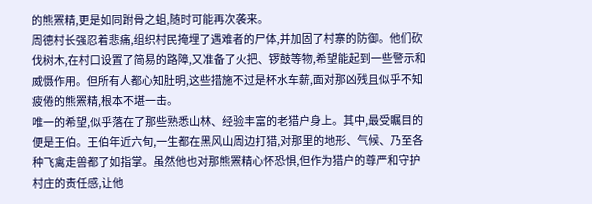的熊罴精,更是如同跗骨之蛆,随时可能再次袭来。
周德村长强忍着悲痛,组织村民掩埋了遇难者的尸体,并加固了村寨的防御。他们砍伐树木,在村口设置了简易的路障,又准备了火把、锣鼓等物,希望能起到一些警示和威慑作用。但所有人都心知肚明,这些措施不过是杯水车薪,面对那凶残且似乎不知疲倦的熊罴精,根本不堪一击。
唯一的希望,似乎落在了那些熟悉山林、经验丰富的老猎户身上。其中,最受瞩目的便是王伯。王伯年近六旬,一生都在黑风山周边打猎,对那里的地形、气候、乃至各种飞禽走兽都了如指掌。虽然他也对那熊罴精心怀恐惧,但作为猎户的尊严和守护村庄的责任感,让他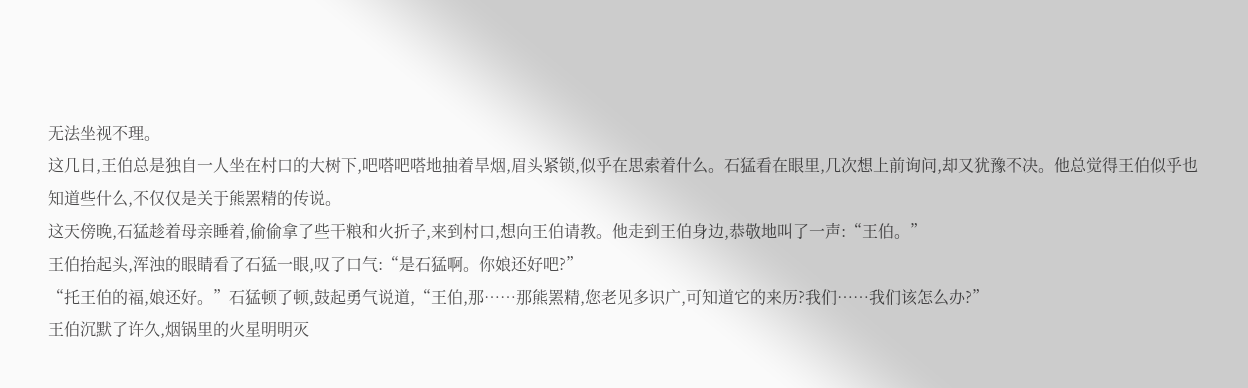无法坐视不理。
这几日,王伯总是独自一人坐在村口的大树下,吧嗒吧嗒地抽着旱烟,眉头紧锁,似乎在思索着什么。石猛看在眼里,几次想上前询问,却又犹豫不决。他总觉得王伯似乎也知道些什么,不仅仅是关于熊罴精的传说。
这天傍晚,石猛趁着母亲睡着,偷偷拿了些干粮和火折子,来到村口,想向王伯请教。他走到王伯身边,恭敬地叫了一声:“王伯。”
王伯抬起头,浑浊的眼睛看了石猛一眼,叹了口气:“是石猛啊。你娘还好吧?”
“托王伯的福,娘还好。”石猛顿了顿,鼓起勇气说道,“王伯,那……那熊罴精,您老见多识广,可知道它的来历?我们……我们该怎么办?”
王伯沉默了许久,烟锅里的火星明明灭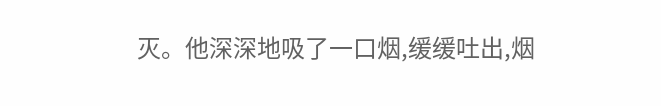灭。他深深地吸了一口烟,缓缓吐出,烟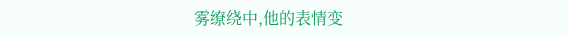雾缭绕中,他的表情变